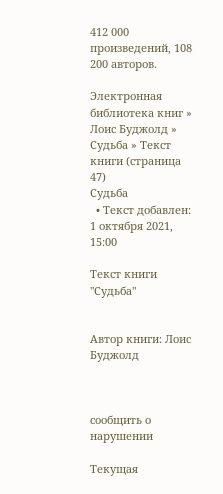412 000 произведений, 108 200 авторов.

Электронная библиотека книг » Лоис Буджолд » Судьба » Текст книги (страница 47)
Судьба
  • Текст добавлен: 1 октября 2021, 15:00

Текст книги "Судьба"


Автор книги: Лоис Буджолд



сообщить о нарушении

Текущая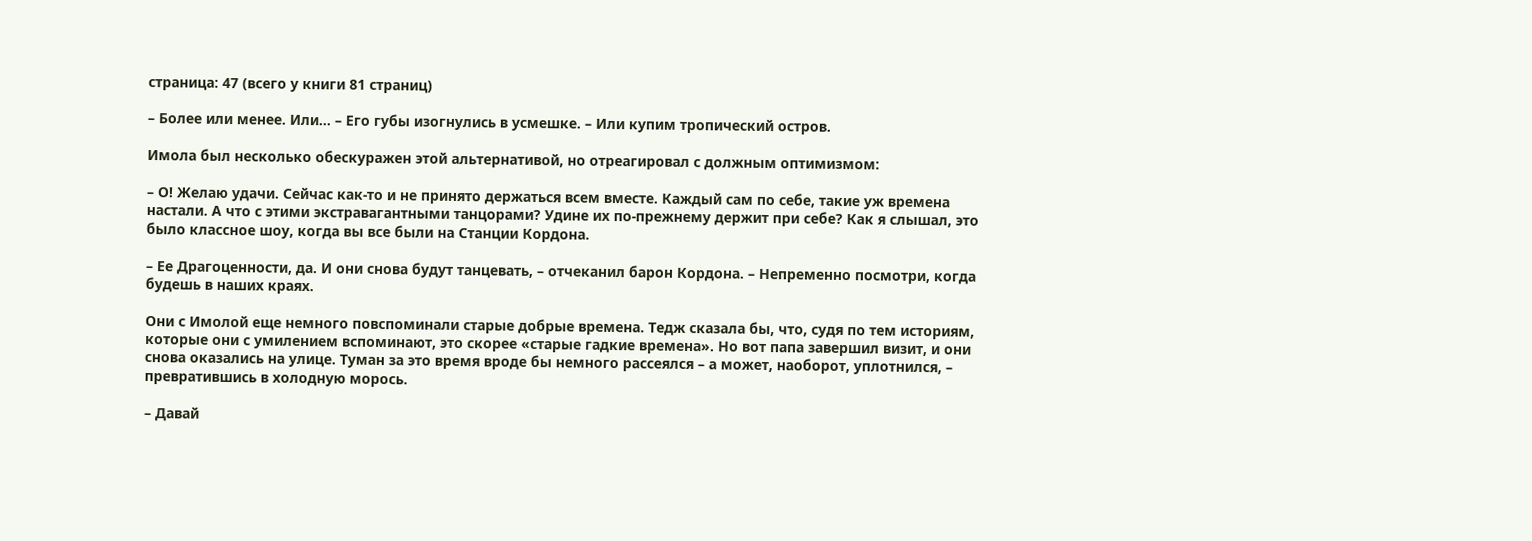страница: 47 (всего у книги 81 страниц)

– Более или менее. Или… – Его губы изогнулись в усмешке. – Или купим тропический остров.

Имола был несколько обескуражен этой альтернативой, но отреагировал с должным оптимизмом:

– О! Желаю удачи. Сейчас как-то и не принято держаться всем вместе. Каждый сам по себе, такие уж времена настали. А что с этими экстравагантными танцорами? Удине их по-прежнему держит при себе? Как я слышал, это было классное шоу, когда вы все были на Станции Кордона.

– Ее Драгоценности, да. И они снова будут танцевать, – отчеканил барон Кордона. – Непременно посмотри, когда будешь в наших краях.

Они с Имолой еще немного повспоминали старые добрые времена. Тедж сказала бы, что, судя по тем историям, которые они с умилением вспоминают, это скорее «старые гадкие времена». Но вот папа завершил визит, и они снова оказались на улице. Туман за это время вроде бы немного рассеялся – а может, наоборот, уплотнился, – превратившись в холодную морось.

– Давай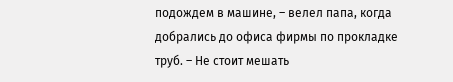подождем в машине, – велел папа, когда добрались до офиса фирмы по прокладке труб. – Не стоит мешать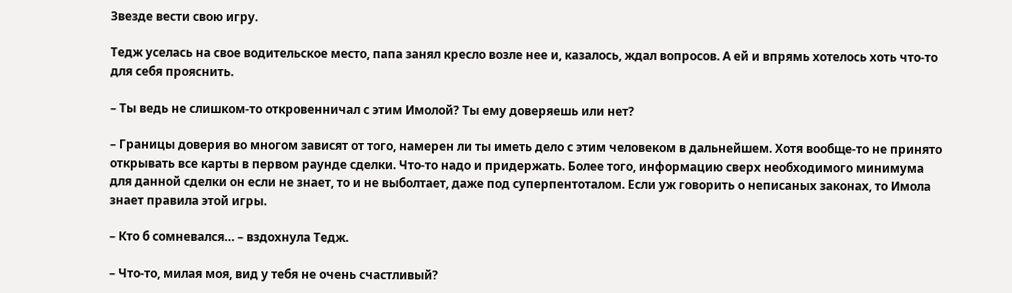Звезде вести свою игру.

Тедж уселась на свое водительское место, папа занял кресло возле нее и, казалось, ждал вопросов. А ей и впрямь хотелось хоть что-то для себя прояснить.

– Ты ведь не слишком-то откровенничал с этим Имолой? Ты ему доверяешь или нет?

– Границы доверия во многом зависят от того, намерен ли ты иметь дело с этим человеком в дальнейшем. Хотя вообще-то не принято открывать все карты в первом раунде сделки. Что-то надо и придержать. Более того, информацию сверх необходимого минимума для данной сделки он если не знает, то и не выболтает, даже под суперпентоталом. Если уж говорить о неписаных законах, то Имола знает правила этой игры.

– Кто б сомневался… – вздохнула Тедж.

– Что-то, милая моя, вид у тебя не очень счастливый?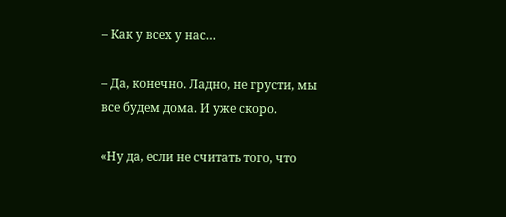– Как у всех у нас…

– Да, конечно. Ладно, не грусти, мы все будем дома. И уже скоро.

«Ну да, если не считать того, что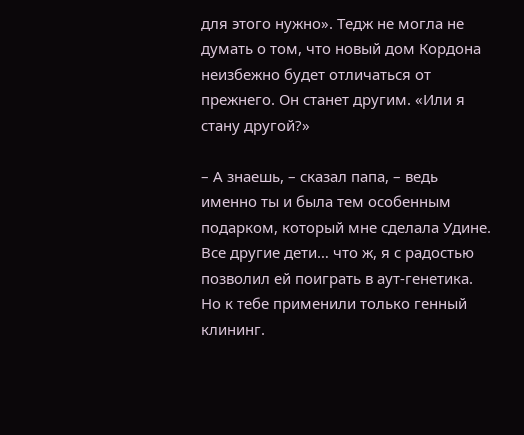для этого нужно». Тедж не могла не думать о том, что новый дом Кордона неизбежно будет отличаться от прежнего. Он станет другим. «Или я стану другой?»

– А знаешь, – сказал папа, – ведь именно ты и была тем особенным подарком, который мне сделала Удине. Все другие дети… что ж, я с радостью позволил ей поиграть в аут-генетика. Но к тебе применили только генный клининг.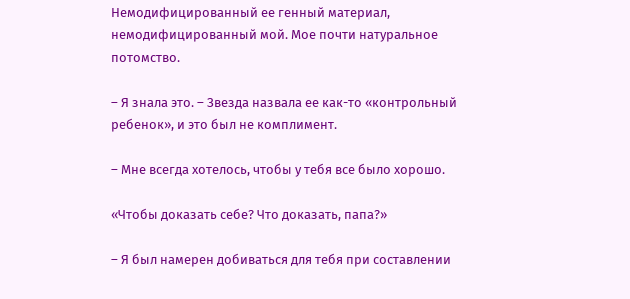Немодифицированный ее генный материал, немодифицированный мой. Мое почти натуральное потомство.

– Я знала это. – Звезда назвала ее как-то «контрольный ребенок», и это был не комплимент.

– Мне всегда хотелось, чтобы у тебя все было хорошо.

«Чтобы доказать себе? Что доказать, папа?»

– Я был намерен добиваться для тебя при составлении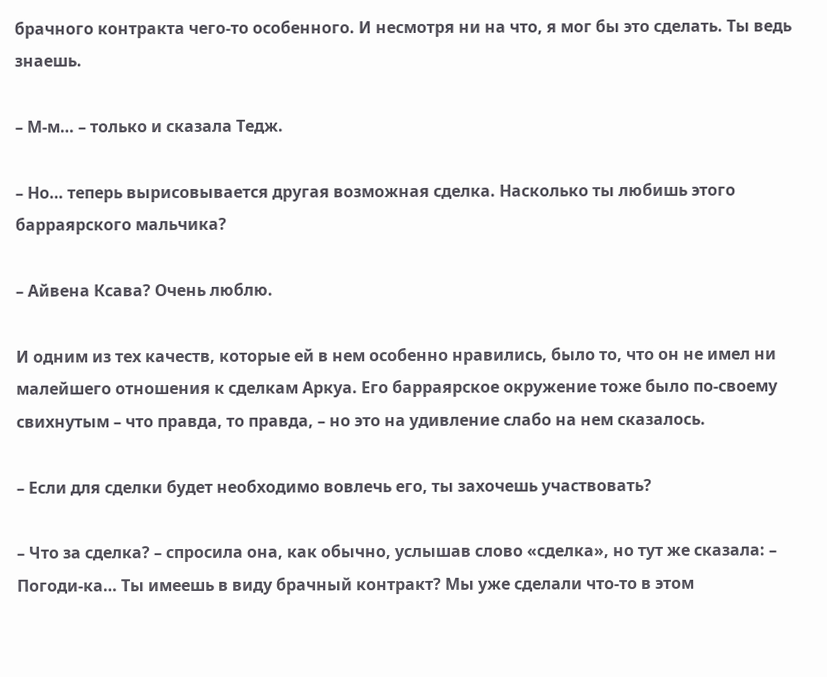брачного контракта чего-то особенного. И несмотря ни на что, я мог бы это сделать. Ты ведь знаешь.

– М-м… – только и сказала Тедж.

– Но… теперь вырисовывается другая возможная сделка. Насколько ты любишь этого барраярского мальчика?

– Айвена Ксава? Очень люблю.

И одним из тех качеств, которые ей в нем особенно нравились, было то, что он не имел ни малейшего отношения к сделкам Аркуа. Его барраярское окружение тоже было по-своему свихнутым – что правда, то правда, – но это на удивление слабо на нем сказалось.

– Если для сделки будет необходимо вовлечь его, ты захочешь участвовать?

– Что за сделка? – спросила она, как обычно, услышав слово «сделка», но тут же сказала: – Погоди-ка… Ты имеешь в виду брачный контракт? Мы уже сделали что-то в этом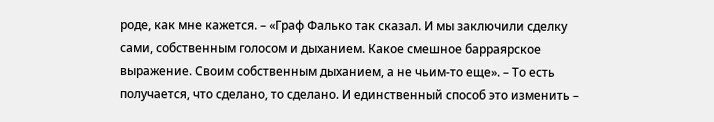роде, как мне кажется. – «Граф Фалько так сказал. И мы заключили сделку сами, собственным голосом и дыханием. Какое смешное барраярское выражение. Своим собственным дыханием, а не чьим-то еще». – То есть получается, что сделано, то сделано. И единственный способ это изменить –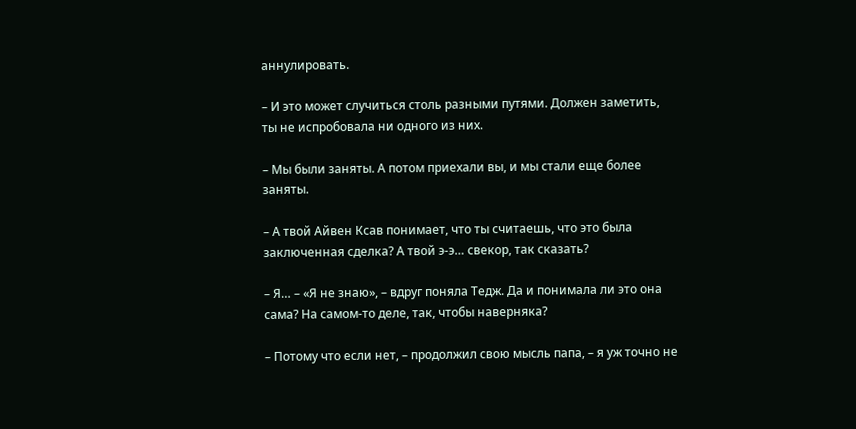аннулировать.

– И это может случиться столь разными путями. Должен заметить, ты не испробовала ни одного из них.

– Мы были заняты. А потом приехали вы, и мы стали еще более заняты.

– А твой Айвен Ксав понимает, что ты считаешь, что это была заключенная сделка? А твой э-э… свекор, так сказать?

– Я… – «Я не знаю», – вдруг поняла Тедж. Да и понимала ли это она сама? На самом-то деле, так, чтобы наверняка?

– Потому что если нет, – продолжил свою мысль папа, – я уж точно не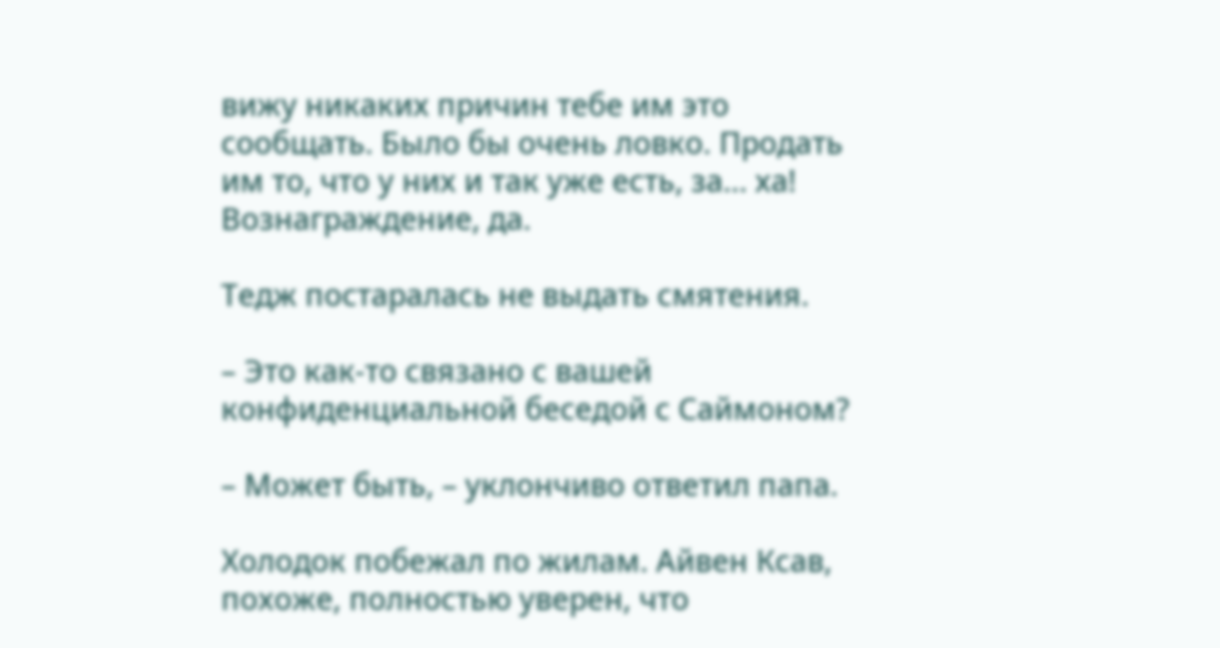вижу никаких причин тебе им это сообщать. Было бы очень ловко. Продать им то, что у них и так уже есть, за… ха! Вознаграждение, да.

Тедж постаралась не выдать смятения.

– Это как-то связано с вашей конфиденциальной беседой с Саймоном?

– Может быть, – уклончиво ответил папа.

Холодок побежал по жилам. Айвен Ксав, похоже, полностью уверен, что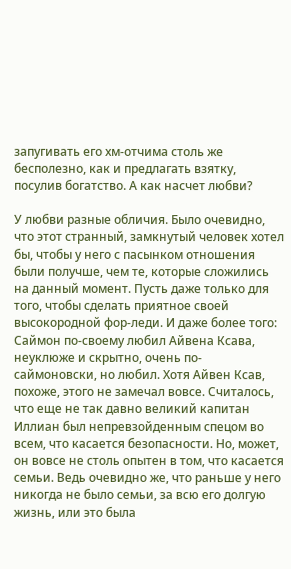запугивать его хм-отчима столь же бесполезно, как и предлагать взятку, посулив богатство. А как насчет любви?

У любви разные обличия. Было очевидно, что этот странный, замкнутый человек хотел бы, чтобы у него с пасынком отношения были получше, чем те, которые сложились на данный момент. Пусть даже только для того, чтобы сделать приятное своей высокородной фор-леди. И даже более того: Саймон по-своему любил Айвена Ксава, неуклюже и скрытно, очень по-саймоновски, но любил. Хотя Айвен Ксав, похоже, этого не замечал вовсе. Считалось, что еще не так давно великий капитан Иллиан был непревзойденным спецом во всем, что касается безопасности. Но, может, он вовсе не столь опытен в том, что касается семьи. Ведь очевидно же, что раньше у него никогда не было семьи, за всю его долгую жизнь, или это была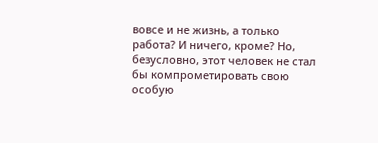вовсе и не жизнь, а только работа? И ничего, кроме? Но, безусловно, этот человек не стал бы компрометировать свою особую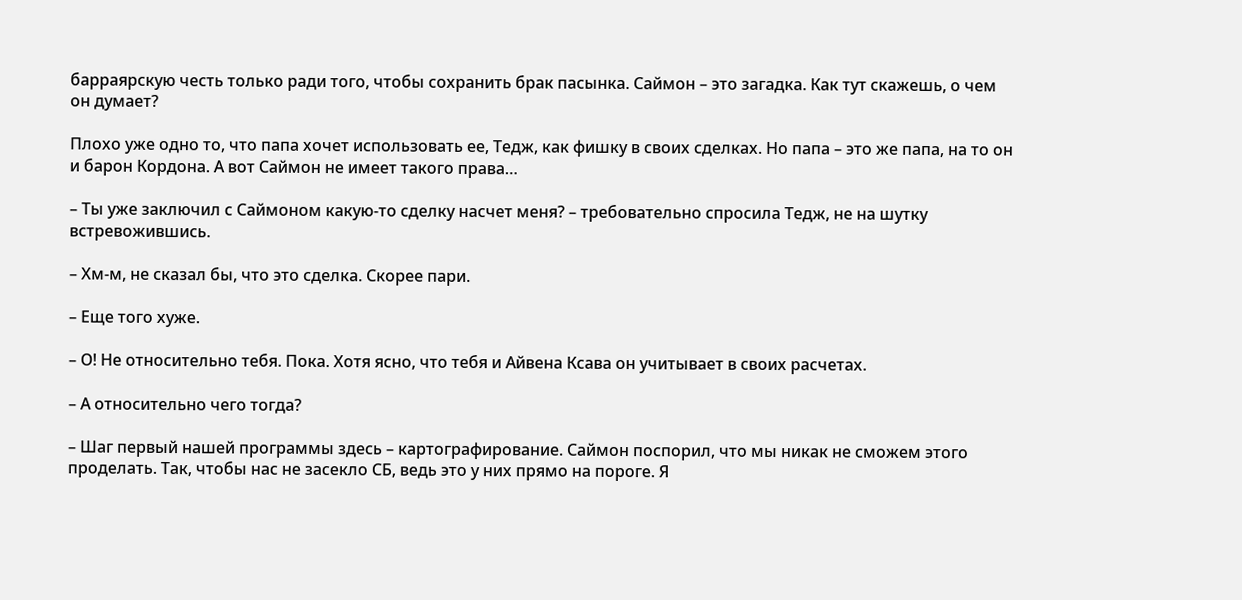барраярскую честь только ради того, чтобы сохранить брак пасынка. Саймон – это загадка. Как тут скажешь, о чем он думает?

Плохо уже одно то, что папа хочет использовать ее, Тедж, как фишку в своих сделках. Но папа – это же папа, на то он и барон Кордона. А вот Саймон не имеет такого права…

– Ты уже заключил с Саймоном какую-то сделку насчет меня? – требовательно спросила Тедж, не на шутку встревожившись.

– Хм-м, не сказал бы, что это сделка. Скорее пари.

– Еще того хуже.

– О! Не относительно тебя. Пока. Хотя ясно, что тебя и Айвена Ксава он учитывает в своих расчетах.

– А относительно чего тогда?

– Шаг первый нашей программы здесь – картографирование. Саймон поспорил, что мы никак не сможем этого проделать. Так, чтобы нас не засекло СБ, ведь это у них прямо на пороге. Я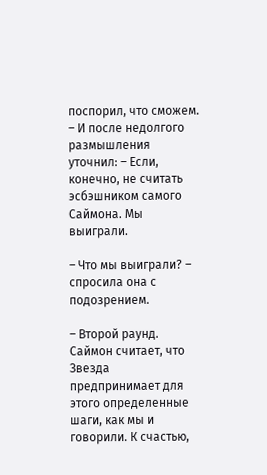поспорил, что сможем. – И после недолгого размышления уточнил: – Если, конечно, не считать эсбэшником самого Саймона. Мы выиграли.

– Что мы выиграли? – спросила она с подозрением.

– Второй раунд. Саймон считает, что Звезда предпринимает для этого определенные шаги, как мы и говорили. К счастью,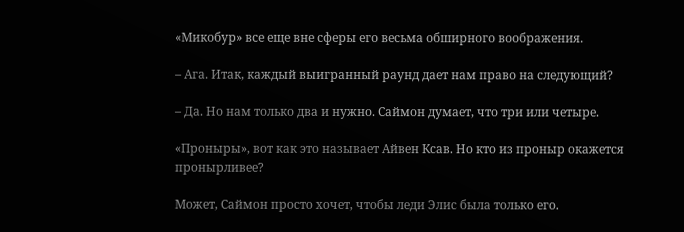«Микобур» все еще вне сферы его весьма обширного воображения.

– Ага. Итак, каждый выигранный раунд дает нам право на следующий?

– Да. Но нам только два и нужно. Саймон думает, что три или четыре.

«Проныры», вот как это называет Айвен Ксав. Но кто из проныр окажется пронырливее?

Может, Саймон просто хочет, чтобы леди Элис была только его.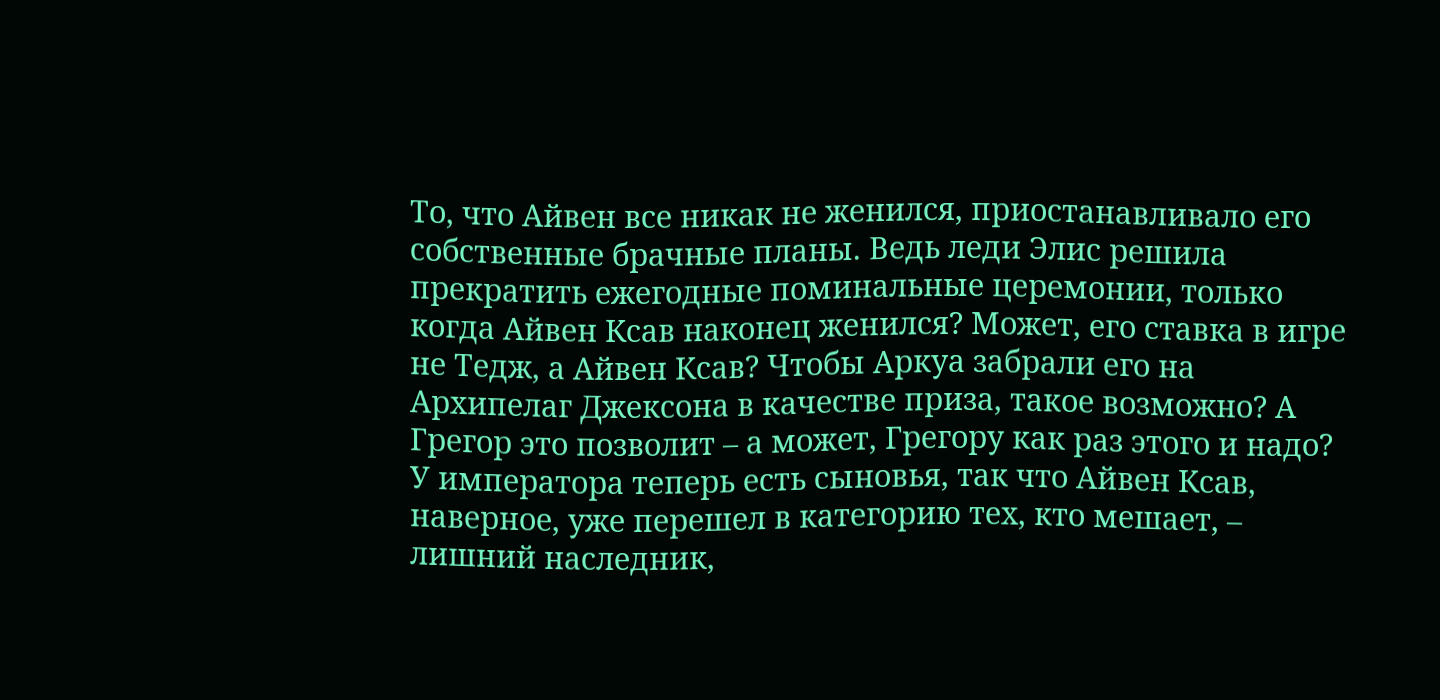То, что Айвен все никак не женился, приостанавливало его собственные брачные планы. Ведь леди Элис решила прекратить ежегодные поминальные церемонии, только когда Айвен Ксав наконец женился? Может, его ставка в игре не Тедж, а Айвен Ксав? Чтобы Аркуа забрали его на Архипелаг Джексона в качестве приза, такое возможно? А Грегор это позволит – а может, Грегору как раз этого и надо? У императора теперь есть сыновья, так что Айвен Ксав, наверное, уже перешел в категорию тех, кто мешает, – лишний наследник,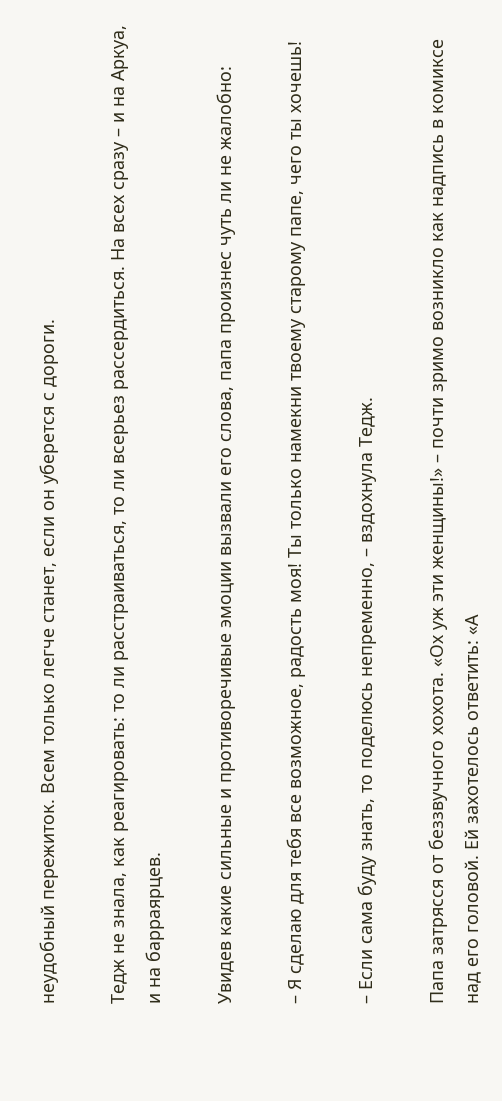неудобный пережиток. Всем только легче станет, если он уберется с дороги.

Тедж не знала, как реагировать: то ли расстраиваться, то ли всерьез рассердиться. На всех сразу – и на Аркуа, и на барраярцев.

Увидев какие сильные и противоречивые эмоции вызвали его слова, папа произнес чуть ли не жалобно:

– Я сделаю для тебя все возможное, радость моя! Ты только намекни твоему старому папе, чего ты хочешь!

– Если сама буду знать, то поделюсь непременно, – вздохнула Тедж.

Папа затрясся от беззвучного хохота. «Ох уж эти женщины!» – почти зримо возникло как надпись в комиксе над его головой. Ей захотелось ответить: «А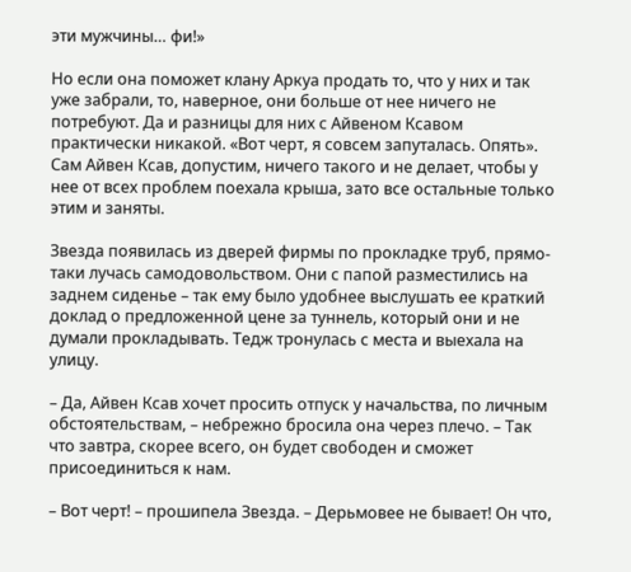эти мужчины… фи!»

Но если она поможет клану Аркуа продать то, что у них и так уже забрали, то, наверное, они больше от нее ничего не потребуют. Да и разницы для них с Айвеном Ксавом практически никакой. «Вот черт, я совсем запуталась. Опять». Сам Айвен Ксав, допустим, ничего такого и не делает, чтобы у нее от всех проблем поехала крыша, зато все остальные только этим и заняты.

Звезда появилась из дверей фирмы по прокладке труб, прямо-таки лучась самодовольством. Они с папой разместились на заднем сиденье – так ему было удобнее выслушать ее краткий доклад о предложенной цене за туннель, который они и не думали прокладывать. Тедж тронулась с места и выехала на улицу.

– Да, Айвен Ксав хочет просить отпуск у начальства, по личным обстоятельствам, – небрежно бросила она через плечо. – Так что завтра, скорее всего, он будет свободен и сможет присоединиться к нам.

– Вот черт! – прошипела Звезда. – Дерьмовее не бывает! Он что,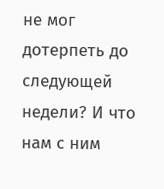не мог дотерпеть до следующей недели? И что нам с ним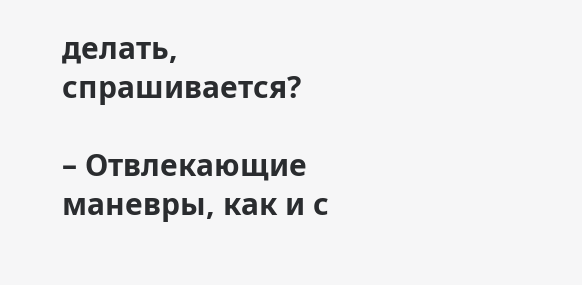делать, спрашивается?

– Отвлекающие маневры, как и с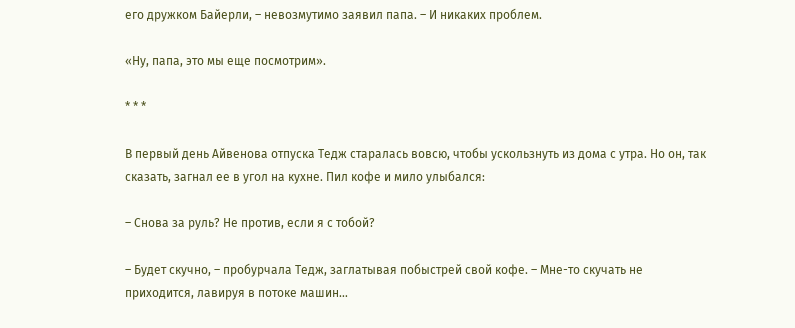его дружком Байерли, – невозмутимо заявил папа. – И никаких проблем.

«Ну, папа, это мы еще посмотрим».

* * *

В первый день Айвенова отпуска Тедж старалась вовсю, чтобы ускользнуть из дома с утра. Но он, так сказать, загнал ее в угол на кухне. Пил кофе и мило улыбался:

– Снова за руль? Не против, если я с тобой?

– Будет скучно, – пробурчала Тедж, заглатывая побыстрей свой кофе. – Мне-то скучать не приходится, лавируя в потоке машин…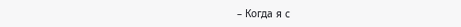– Когда я с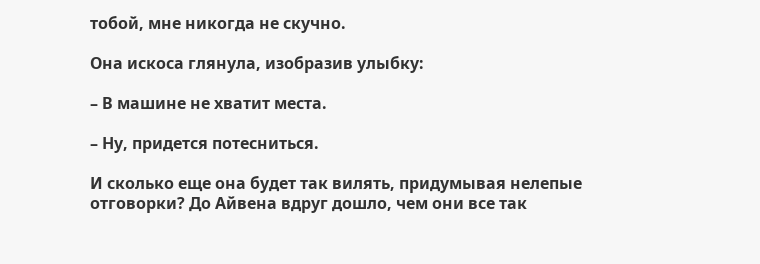тобой, мне никогда не скучно.

Она искоса глянула, изобразив улыбку:

– В машине не хватит места.

– Ну, придется потесниться.

И сколько еще она будет так вилять, придумывая нелепые отговорки? До Айвена вдруг дошло, чем они все так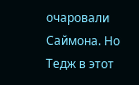очаровали Саймона. Но Тедж в этот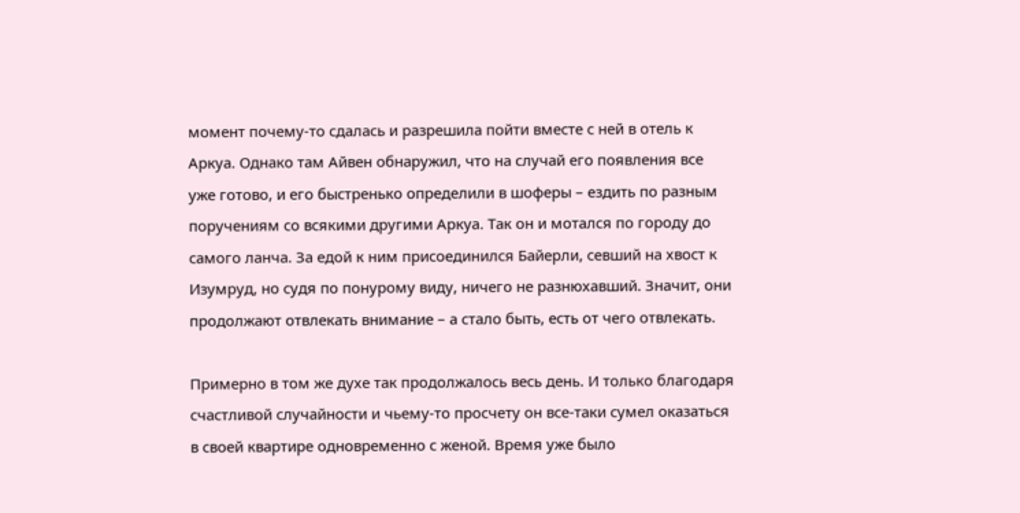момент почему-то сдалась и разрешила пойти вместе с ней в отель к Аркуа. Однако там Айвен обнаружил, что на случай его появления все уже готово, и его быстренько определили в шоферы – ездить по разным поручениям со всякими другими Аркуа. Так он и мотался по городу до самого ланча. За едой к ним присоединился Байерли, севший на хвост к Изумруд, но судя по понурому виду, ничего не разнюхавший. Значит, они продолжают отвлекать внимание – а стало быть, есть от чего отвлекать.

Примерно в том же духе так продолжалось весь день. И только благодаря счастливой случайности и чьему-то просчету он все-таки сумел оказаться в своей квартире одновременно с женой. Время уже было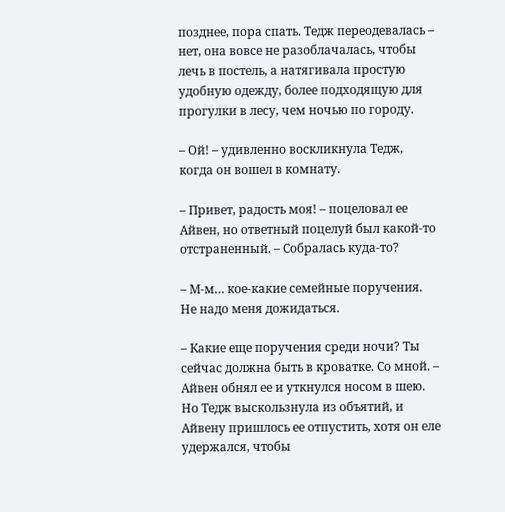позднее, пора спать. Тедж переодевалась – нет, она вовсе не разоблачалась, чтобы лечь в постель, а натягивала простую удобную одежду, более подходящую для прогулки в лесу, чем ночью по городу.

– Ой! – удивленно воскликнула Тедж, когда он вошел в комнату.

– Привет, радость моя! – поцеловал ее Айвен, но ответный поцелуй был какой-то отстраненный. – Собралась куда-то?

– М-м… кое-какие семейные поручения. Не надо меня дожидаться.

– Какие еще поручения среди ночи? Ты сейчас должна быть в кроватке. Со мной. – Айвен обнял ее и уткнулся носом в шею. Но Тедж выскользнула из объятий, и Айвену пришлось ее отпустить, хотя он еле удержался, чтобы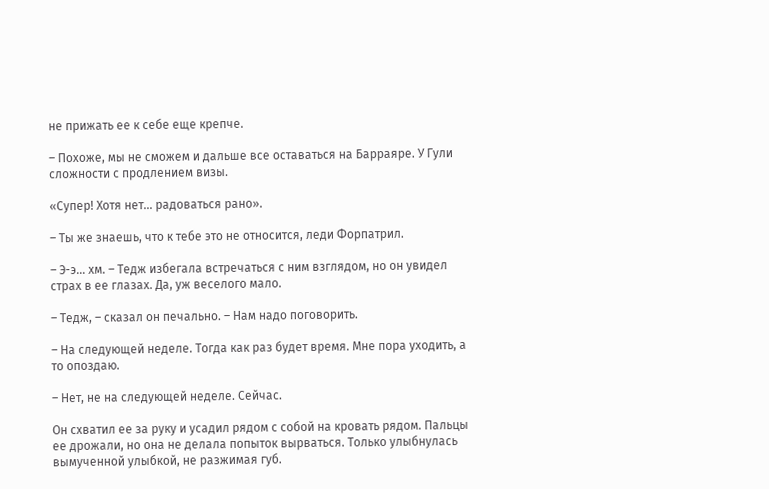не прижать ее к себе еще крепче.

– Похоже, мы не сможем и дальше все оставаться на Барраяре. У Гули сложности с продлением визы.

«Супер! Хотя нет… радоваться рано».

– Ты же знаешь, что к тебе это не относится, леди Форпатрил.

– Э-э… хм. – Тедж избегала встречаться с ним взглядом, но он увидел страх в ее глазах. Да, уж веселого мало.

– Тедж, – сказал он печально. – Нам надо поговорить.

– На следующей неделе. Тогда как раз будет время. Мне пора уходить, а то опоздаю.

– Нет, не на следующей неделе. Сейчас.

Он схватил ее за руку и усадил рядом с собой на кровать рядом. Пальцы ее дрожали, но она не делала попыток вырваться. Только улыбнулась вымученной улыбкой, не разжимая губ.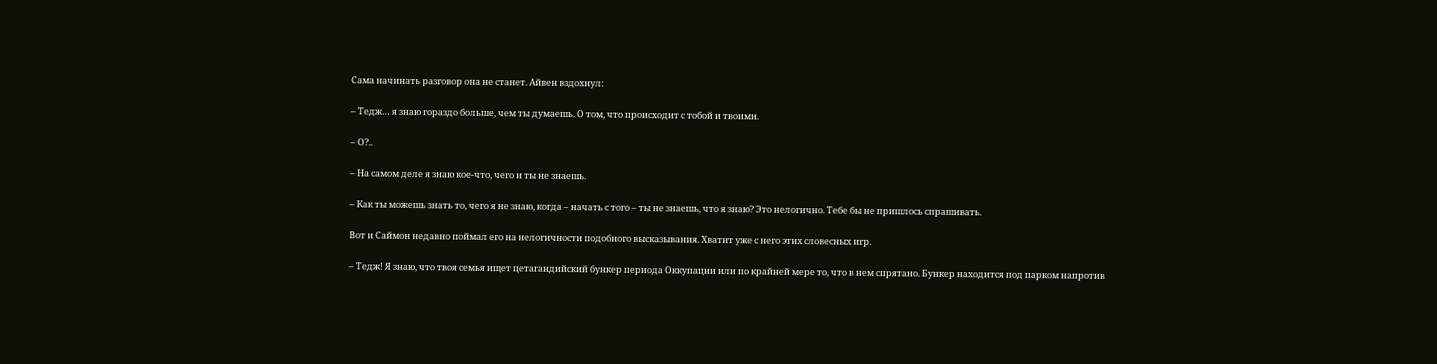Сама начинать разговор она не станет. Айвен вздохнул:

– Тедж… я знаю гораздо больше, чем ты думаешь. О том, что происходит с тобой и твоими.

– О?..

– На самом деле я знаю кое-что, чего и ты не знаешь.

– Как ты можешь знать то, чего я не знаю, когда – начать с того – ты не знаешь, что я знаю? Это нелогично. Тебе бы не пришлось спрашивать.

Вот и Саймон недавно поймал его на нелогичности подобного высказывания. Хватит уже с него этих словесных игр.

– Тедж! Я знаю, что твоя семья ищет цетагандийский бункер периода Оккупации или по крайней мере то, что в нем спрятано. Бункер находится под парком напротив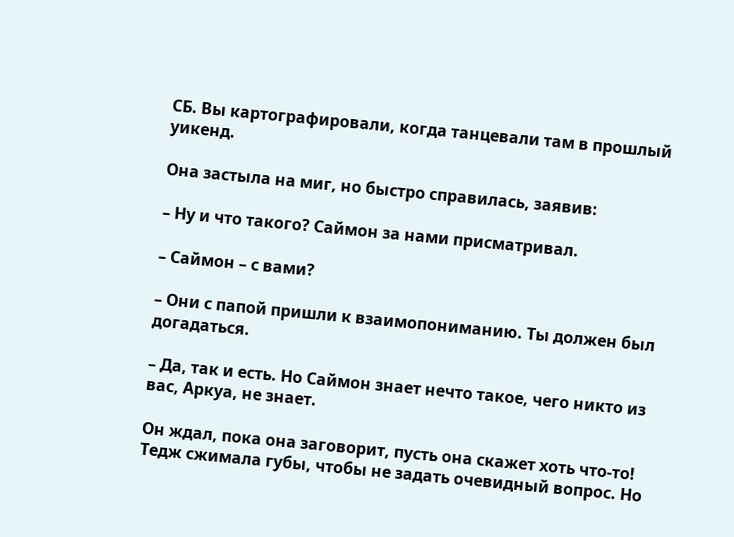СБ. Вы картографировали, когда танцевали там в прошлый уикенд.

Она застыла на миг, но быстро справилась, заявив:

– Ну и что такого? Саймон за нами присматривал.

– Саймон – с вами?

– Они с папой пришли к взаимопониманию. Ты должен был догадаться.

– Да, так и есть. Но Саймон знает нечто такое, чего никто из вас, Аркуа, не знает.

Он ждал, пока она заговорит, пусть она скажет хоть что-то! Тедж сжимала губы, чтобы не задать очевидный вопрос. Но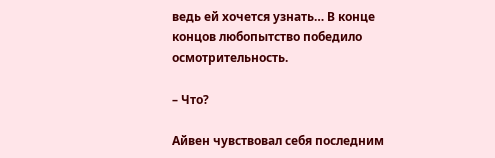ведь ей хочется узнать… В конце концов любопытство победило осмотрительность.

– Что?

Айвен чувствовал себя последним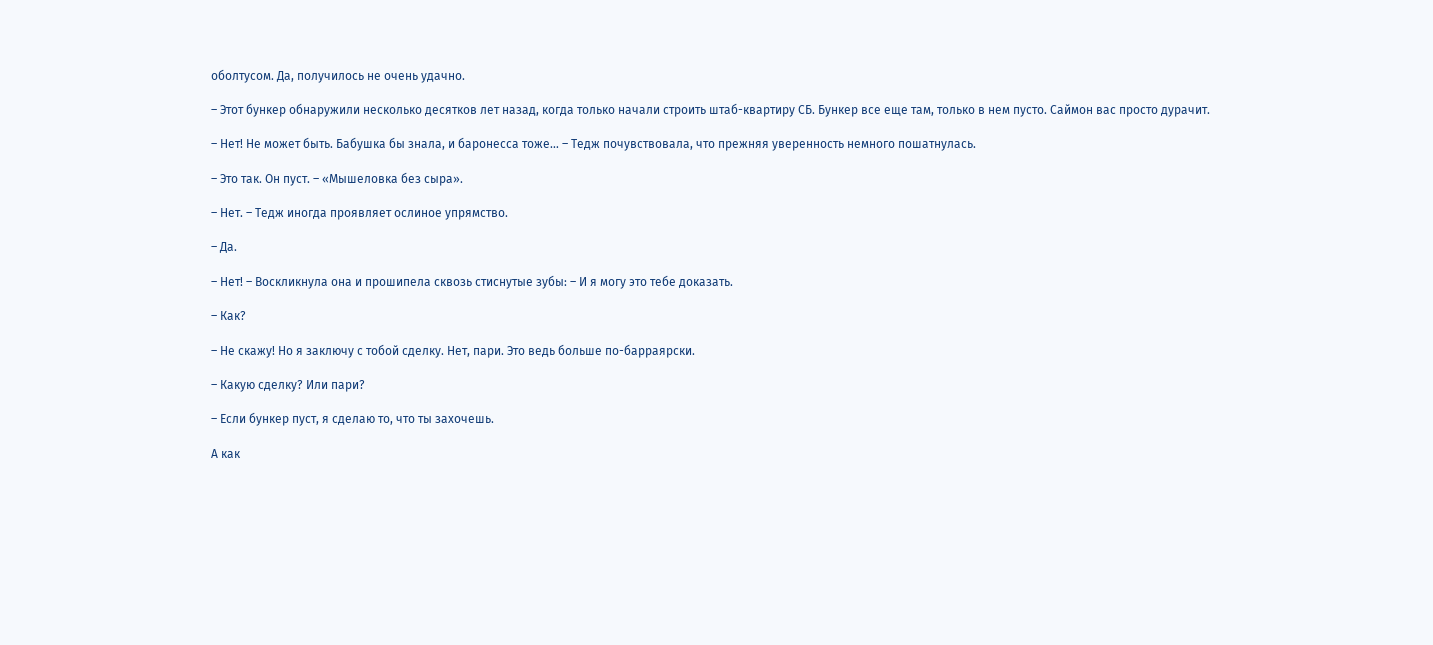оболтусом. Да, получилось не очень удачно.

– Этот бункер обнаружили несколько десятков лет назад, когда только начали строить штаб-квартиру СБ. Бункер все еще там, только в нем пусто. Саймон вас просто дурачит.

– Нет! Не может быть. Бабушка бы знала, и баронесса тоже… – Тедж почувствовала, что прежняя уверенность немного пошатнулась.

– Это так. Он пуст. – «Мышеловка без сыра».

– Нет. – Тедж иногда проявляет ослиное упрямство.

– Да.

– Нет! – Воскликнула она и прошипела сквозь стиснутые зубы: – И я могу это тебе доказать.

– Как?

– Не скажу! Но я заключу с тобой сделку. Нет, пари. Это ведь больше по-барраярски.

– Какую сделку? Или пари?

– Если бункер пуст, я сделаю то, что ты захочешь.

А как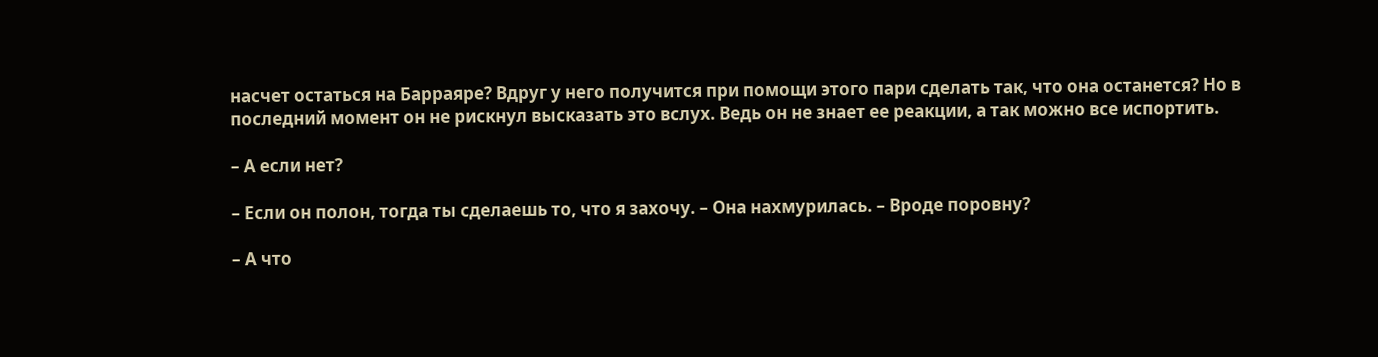насчет остаться на Барраяре? Вдруг у него получится при помощи этого пари сделать так, что она останется? Но в последний момент он не рискнул высказать это вслух. Ведь он не знает ее реакции, а так можно все испортить.

– А если нет?

– Если он полон, тогда ты сделаешь то, что я захочу. – Она нахмурилась. – Вроде поровну?

– А что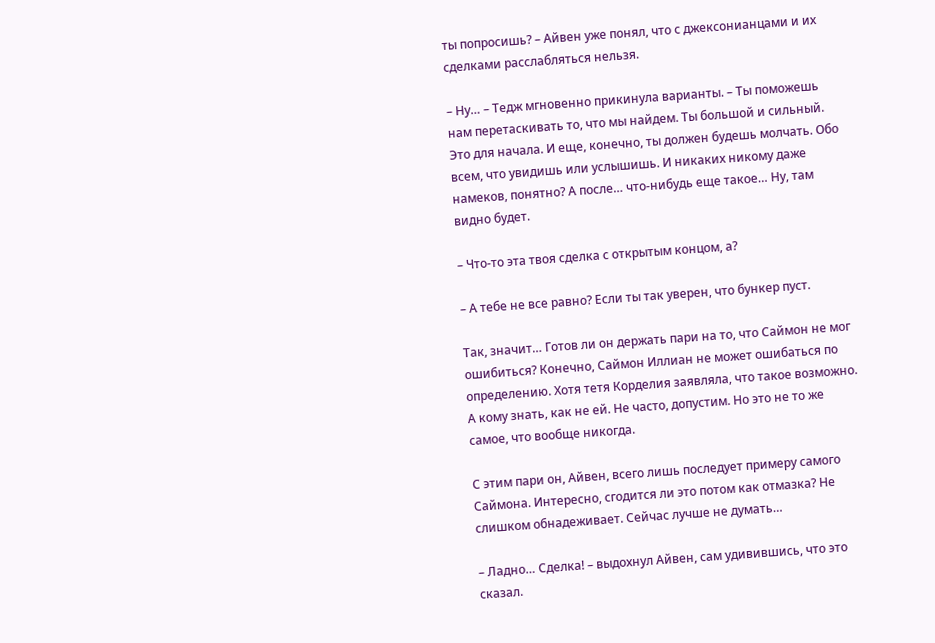ты попросишь? – Айвен уже понял, что с джексонианцами и их сделками расслабляться нельзя.

– Ну… – Тедж мгновенно прикинула варианты. – Ты поможешь нам перетаскивать то, что мы найдем. Ты большой и сильный. Это для начала. И еще, конечно, ты должен будешь молчать. Обо всем, что увидишь или услышишь. И никаких никому даже намеков, понятно? А после… что-нибудь еще такое… Ну, там видно будет.

– Что-то эта твоя сделка с открытым концом, а?

– А тебе не все равно? Если ты так уверен, что бункер пуст.

Так, значит… Готов ли он держать пари на то, что Саймон не мог ошибиться? Конечно, Саймон Иллиан не может ошибаться по определению. Хотя тетя Корделия заявляла, что такое возможно. А кому знать, как не ей. Не часто, допустим. Но это не то же самое, что вообще никогда.

С этим пари он, Айвен, всего лишь последует примеру самого Саймона. Интересно, сгодится ли это потом как отмазка? Не слишком обнадеживает. Сейчас лучше не думать…

– Ладно… Сделка! – выдохнул Айвен, сам удивившись, что это сказал.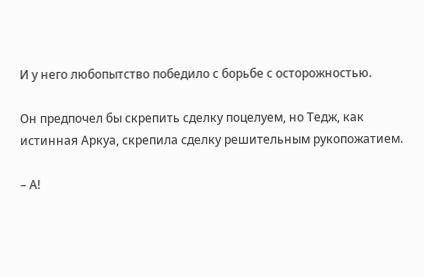И у него любопытство победило с борьбе с осторожностью.

Он предпочел бы скрепить сделку поцелуем, но Тедж, как истинная Аркуа, скрепила сделку решительным рукопожатием.

– А!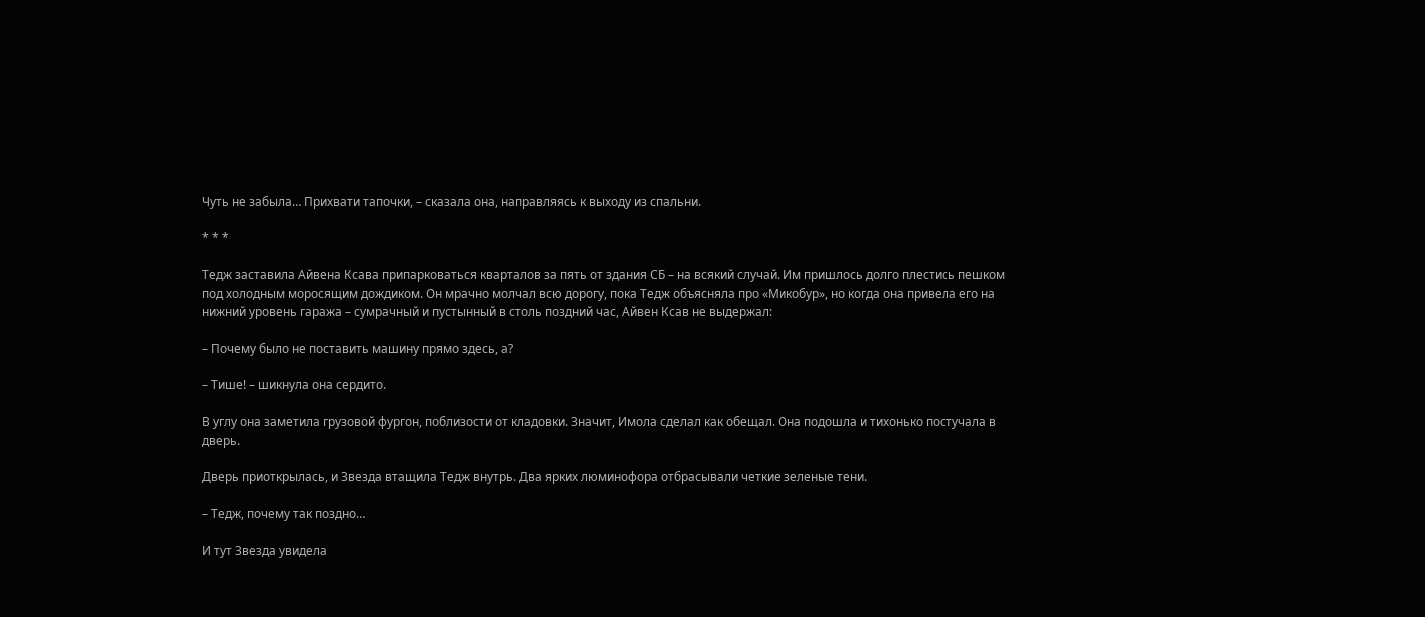Чуть не забыла… Прихвати тапочки, – сказала она, направляясь к выходу из спальни.

* * *

Тедж заставила Айвена Ксава припарковаться кварталов за пять от здания СБ – на всякий случай. Им пришлось долго плестись пешком под холодным моросящим дождиком. Он мрачно молчал всю дорогу, пока Тедж объясняла про «Микобур», но когда она привела его на нижний уровень гаража – сумрачный и пустынный в столь поздний час, Айвен Ксав не выдержал:

– Почему было не поставить машину прямо здесь, а?

– Тише! – шикнула она сердито.

В углу она заметила грузовой фургон, поблизости от кладовки. Значит, Имола сделал как обещал. Она подошла и тихонько постучала в дверь.

Дверь приоткрылась, и Звезда втащила Тедж внутрь. Два ярких люминофора отбрасывали четкие зеленые тени.

– Тедж, почему так поздно…

И тут Звезда увидела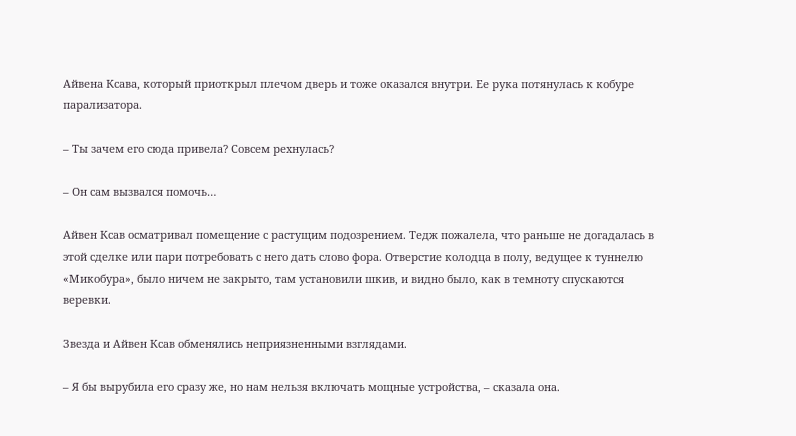Айвена Ксава, который приоткрыл плечом дверь и тоже оказался внутри. Ее рука потянулась к кобуре парализатора.

– Ты зачем его сюда привела? Совсем рехнулась?

– Он сам вызвался помочь…

Айвен Ксав осматривал помещение с растущим подозрением. Тедж пожалела, что раньше не догадалась в этой сделке или пари потребовать с него дать слово фора. Отверстие колодца в полу, ведущее к туннелю «Микобура», было ничем не закрыто, там установили шкив, и видно было, как в темноту спускаются веревки.

Звезда и Айвен Ксав обменялись неприязненными взглядами.

– Я бы вырубила его сразу же, но нам нельзя включать мощные устройства, – сказала она.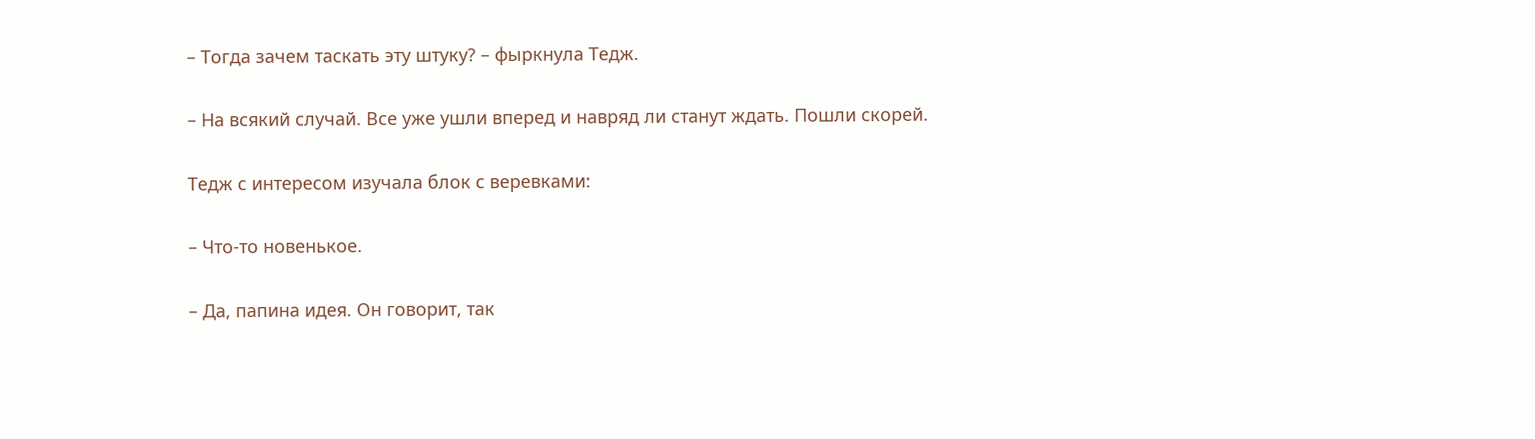– Тогда зачем таскать эту штуку? – фыркнула Тедж.

– На всякий случай. Все уже ушли вперед и навряд ли станут ждать. Пошли скорей.

Тедж с интересом изучала блок с веревками:

– Что-то новенькое.

– Да, папина идея. Он говорит, так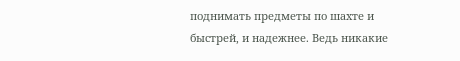поднимать предметы по шахте и быстрей, и надежнее. Ведь никакие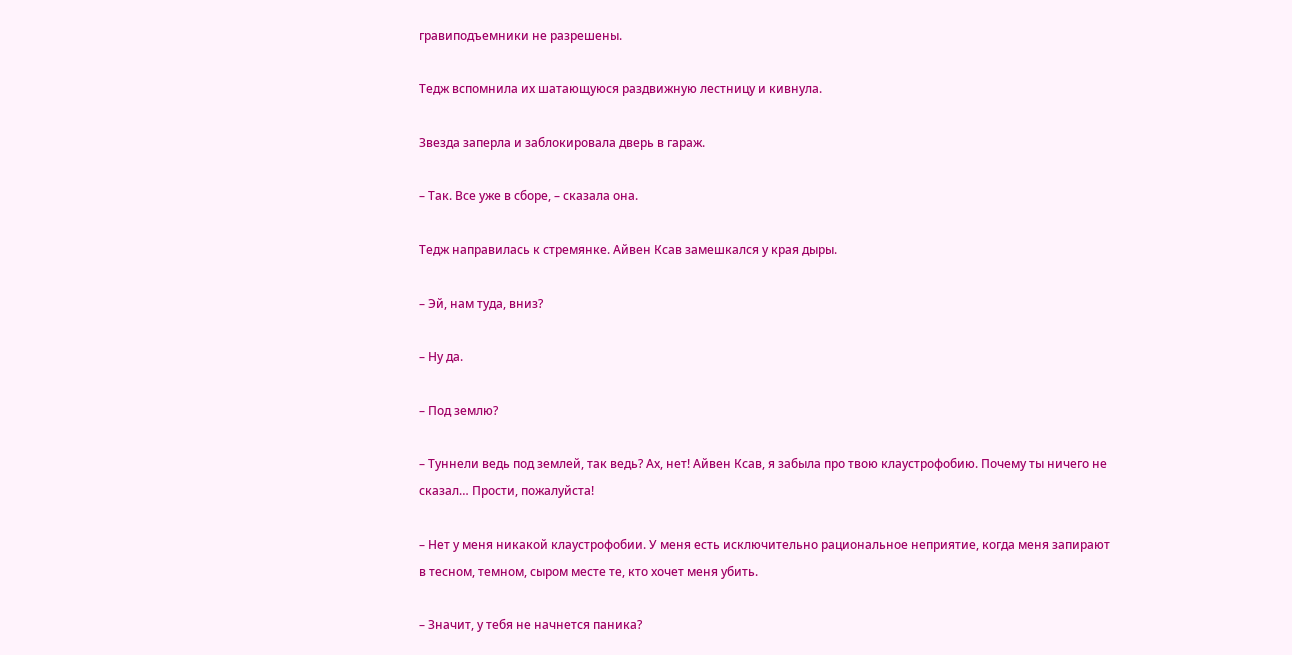гравиподъемники не разрешены.

Тедж вспомнила их шатающуюся раздвижную лестницу и кивнула.

Звезда заперла и заблокировала дверь в гараж.

– Так. Все уже в сборе, – сказала она.

Тедж направилась к стремянке. Айвен Ксав замешкался у края дыры.

– Эй, нам туда, вниз?

– Ну да.

– Под землю?

– Туннели ведь под землей, так ведь? Ах, нет! Айвен Ксав, я забыла про твою клаустрофобию. Почему ты ничего не сказал… Прости, пожалуйста!

– Нет у меня никакой клаустрофобии. У меня есть исключительно рациональное неприятие, когда меня запирают в тесном, темном, сыром месте те, кто хочет меня убить.

– Значит, у тебя не начнется паника?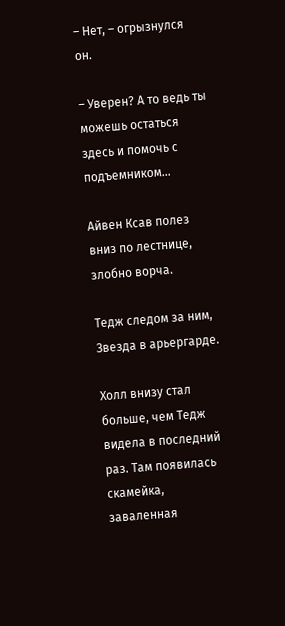– Нет, – огрызнулся он.

– Уверен? А то ведь ты можешь остаться здесь и помочь с подъемником…

Айвен Ксав полез вниз по лестнице, злобно ворча.

Тедж следом за ним, Звезда в арьергарде.

Холл внизу стал больше, чем Тедж видела в последний раз. Там появилась скамейка, заваленная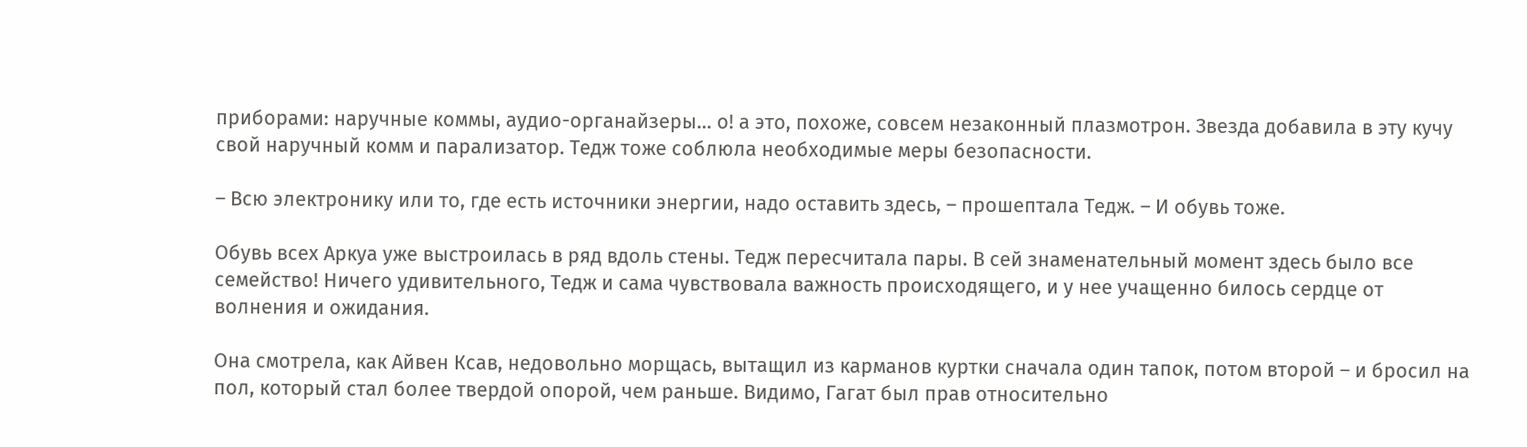приборами: наручные коммы, аудио-органайзеры… о! а это, похоже, совсем незаконный плазмотрон. Звезда добавила в эту кучу свой наручный комм и парализатор. Тедж тоже соблюла необходимые меры безопасности.

– Всю электронику или то, где есть источники энергии, надо оставить здесь, – прошептала Тедж. – И обувь тоже.

Обувь всех Аркуа уже выстроилась в ряд вдоль стены. Тедж пересчитала пары. В сей знаменательный момент здесь было все семейство! Ничего удивительного, Тедж и сама чувствовала важность происходящего, и у нее учащенно билось сердце от волнения и ожидания.

Она смотрела, как Айвен Ксав, недовольно морщась, вытащил из карманов куртки сначала один тапок, потом второй – и бросил на пол, который стал более твердой опорой, чем раньше. Видимо, Гагат был прав относительно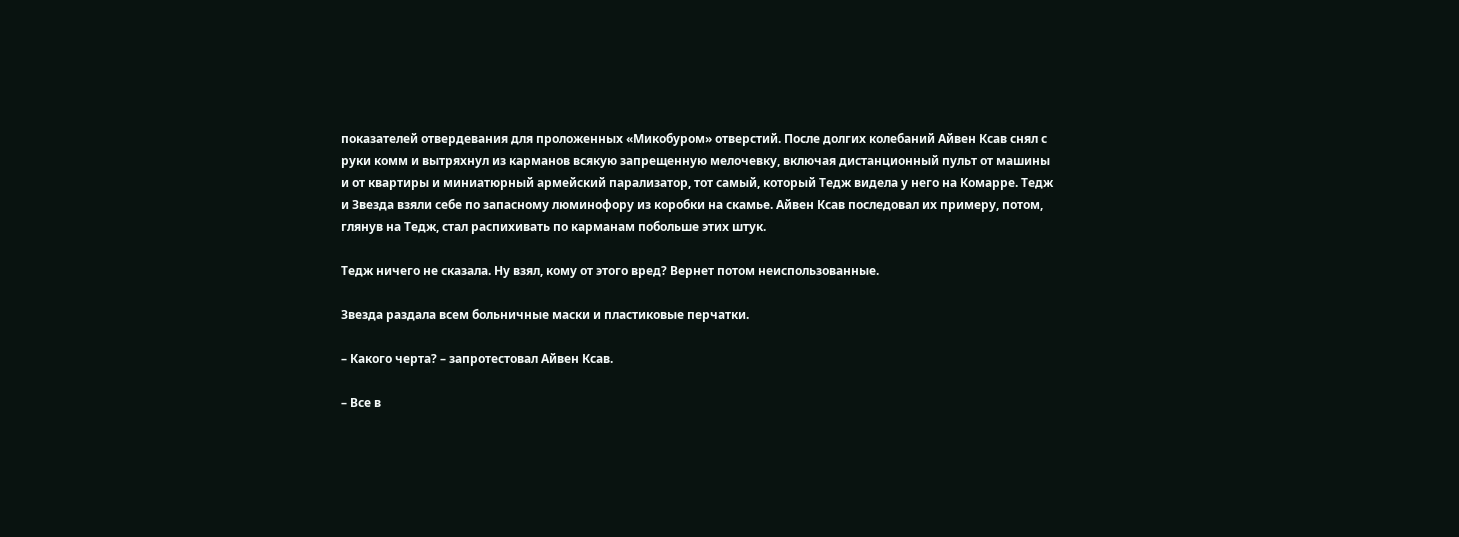показателей отвердевания для проложенных «Микобуром» отверстий. После долгих колебаний Айвен Ксав снял с руки комм и вытряхнул из карманов всякую запрещенную мелочевку, включая дистанционный пульт от машины и от квартиры и миниатюрный армейский парализатор, тот самый, который Тедж видела у него на Комарре. Тедж и Звезда взяли себе по запасному люминофору из коробки на скамье. Айвен Ксав последовал их примеру, потом, глянув на Тедж, стал распихивать по карманам побольше этих штук.

Тедж ничего не сказала. Ну взял, кому от этого вред? Вернет потом неиспользованные.

Звезда раздала всем больничные маски и пластиковые перчатки.

– Какого черта? – запротестовал Айвен Ксав.

– Все в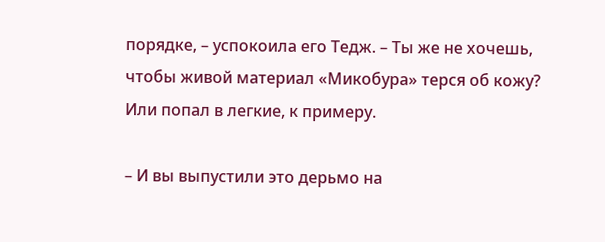порядке, – успокоила его Тедж. – Ты же не хочешь, чтобы живой материал «Микобура» терся об кожу? Или попал в легкие, к примеру.

– И вы выпустили это дерьмо на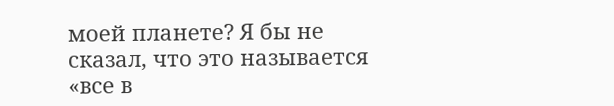моей планете? Я бы не сказал, что это называется «все в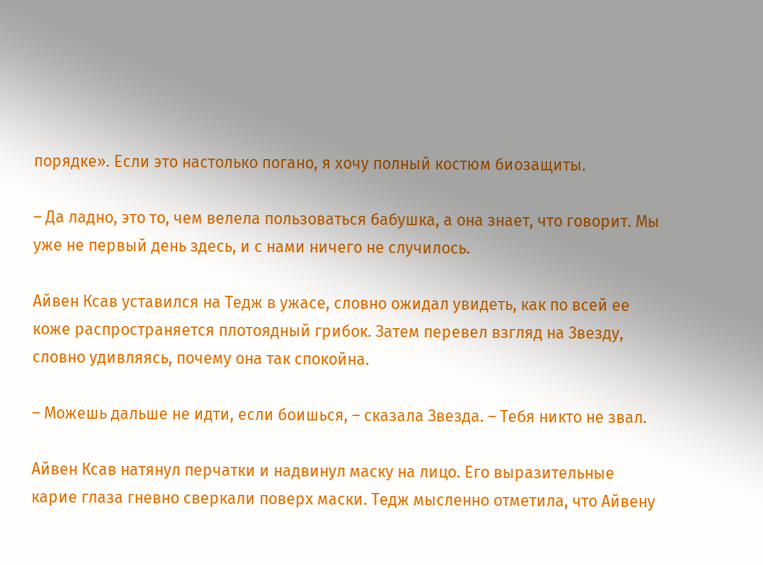порядке». Если это настолько погано, я хочу полный костюм биозащиты.

– Да ладно, это то, чем велела пользоваться бабушка, а она знает, что говорит. Мы уже не первый день здесь, и с нами ничего не случилось.

Айвен Ксав уставился на Тедж в ужасе, словно ожидал увидеть, как по всей ее коже распространяется плотоядный грибок. Затем перевел взгляд на Звезду, словно удивляясь, почему она так спокойна.

– Можешь дальше не идти, если боишься, – сказала Звезда. – Тебя никто не звал.

Айвен Ксав натянул перчатки и надвинул маску на лицо. Его выразительные карие глаза гневно сверкали поверх маски. Тедж мысленно отметила, что Айвену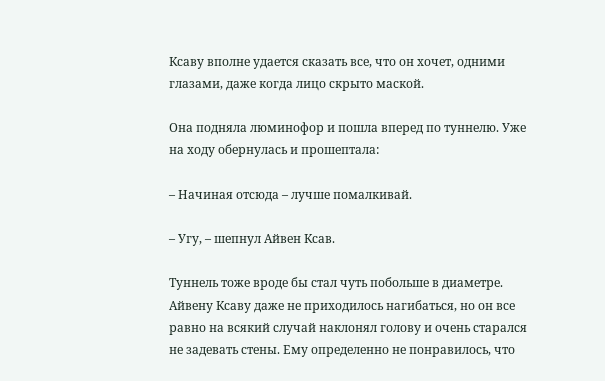Ксаву вполне удается сказать все, что он хочет, одними глазами, даже когда лицо скрыто маской.

Она подняла люминофор и пошла вперед по туннелю. Уже на ходу обернулась и прошептала:

– Начиная отсюда – лучше помалкивай.

– Угу, – шепнул Айвен Ксав.

Туннель тоже вроде бы стал чуть побольше в диаметре. Айвену Ксаву даже не приходилось нагибаться, но он все равно на всякий случай наклонял голову и очень старался не задевать стены. Ему определенно не понравилось, что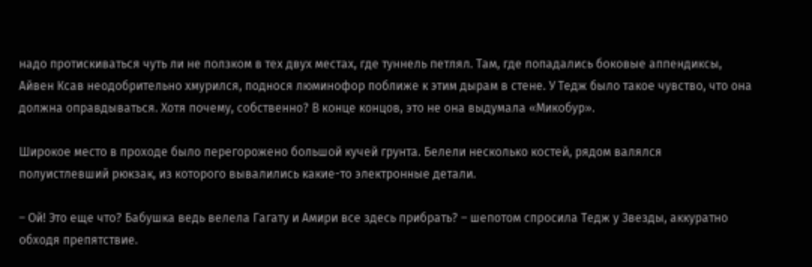надо протискиваться чуть ли не ползком в тех двух местах, где туннель петлял. Там, где попадались боковые аппендиксы, Айвен Ксав неодобрительно хмурился, поднося люминофор поближе к этим дырам в стене. У Тедж было такое чувство, что она должна оправдываться. Хотя почему, собственно? В конце концов, это не она выдумала «Микобур».

Широкое место в проходе было перегорожено большой кучей грунта. Белели несколько костей, рядом валялся полуистлевший рюкзак, из которого вывалились какие-то электронные детали.

– Ой! Это еще что? Бабушка ведь велела Гагату и Амири все здесь прибрать? – шепотом спросила Тедж у Звезды, аккуратно обходя препятствие.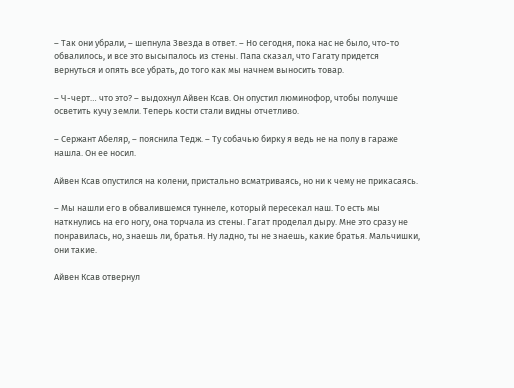– Так они убрали, – шепнула Звезда в ответ. – Но сегодня, пока нас не было, что-то обвалилось, и все это высыпалось из стены. Папа сказал, что Гагату придется вернуться и опять все убрать, до того как мы начнем выносить товар.

– Ч-черт… что это? – выдохнул Айвен Ксав. Он опустил люминофор, чтобы получше осветить кучу земли. Теперь кости стали видны отчетливо.

– Сержант Абеляр, – пояснила Тедж. – Ту собачью бирку я ведь не на полу в гараже нашла. Он ее носил.

Айвен Ксав опустился на колени, пристально всматриваясь, но ни к чему не прикасаясь.

– Мы нашли его в обвалившемся туннеле, который пересекал наш. То есть мы наткнулись на его ногу, она торчала из стены. Гагат проделал дыру. Мне это сразу не понравилась, но, знаешь ли, братья. Ну ладно, ты не знаешь, какие братья. Мальчишки, они такие.

Айвен Ксав отвернул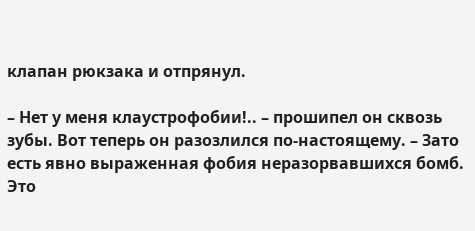клапан рюкзака и отпрянул.

– Нет у меня клаустрофобии!.. – прошипел он сквозь зубы. Вот теперь он разозлился по-настоящему. – Зато есть явно выраженная фобия неразорвавшихся бомб. Это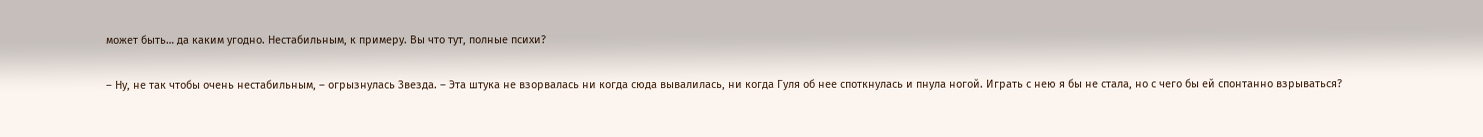может быть… да каким угодно. Нестабильным, к примеру. Вы что тут, полные психи?

– Ну, не так чтобы очень нестабильным, – огрызнулась Звезда. – Эта штука не взорвалась ни когда сюда вывалилась, ни когда Гуля об нее споткнулась и пнула ногой. Играть с нею я бы не стала, но с чего бы ей спонтанно взрываться?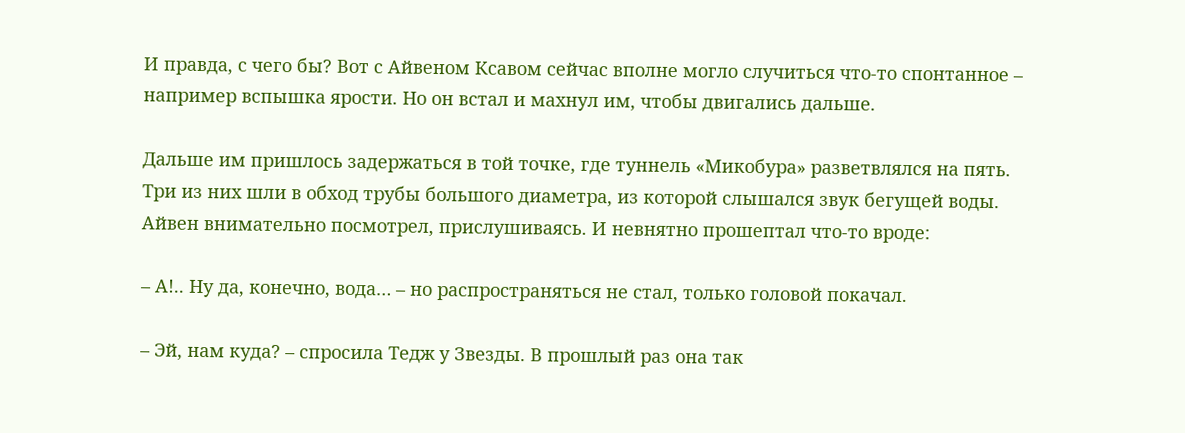И правда, с чего бы? Вот с Айвеном Ксавом сейчас вполне могло случиться что-то спонтанное – например вспышка ярости. Но он встал и махнул им, чтобы двигались дальше.

Дальше им пришлось задержаться в той точке, где туннель «Микобура» разветвлялся на пять. Три из них шли в обход трубы большого диаметра, из которой слышался звук бегущей воды. Айвен внимательно посмотрел, прислушиваясь. И невнятно прошептал что-то вроде:

– А!.. Ну да, конечно, вода… – но распространяться не стал, только головой покачал.

– Эй, нам куда? – спросила Тедж у Звезды. В прошлый раз она так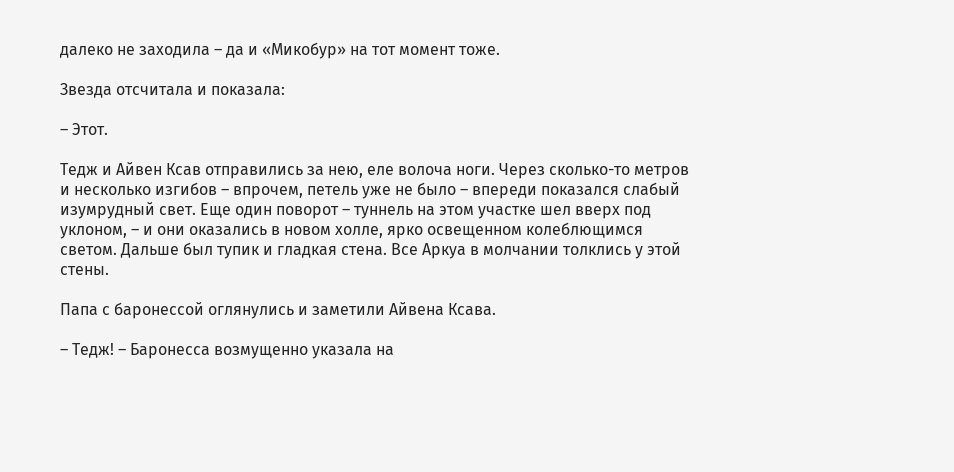далеко не заходила – да и «Микобур» на тот момент тоже.

Звезда отсчитала и показала:

– Этот.

Тедж и Айвен Ксав отправились за нею, еле волоча ноги. Через сколько-то метров и несколько изгибов – впрочем, петель уже не было – впереди показался слабый изумрудный свет. Еще один поворот – туннель на этом участке шел вверх под уклоном, – и они оказались в новом холле, ярко освещенном колеблющимся светом. Дальше был тупик и гладкая стена. Все Аркуа в молчании толклись у этой стены.

Папа с баронессой оглянулись и заметили Айвена Ксава.

– Тедж! – Баронесса возмущенно указала на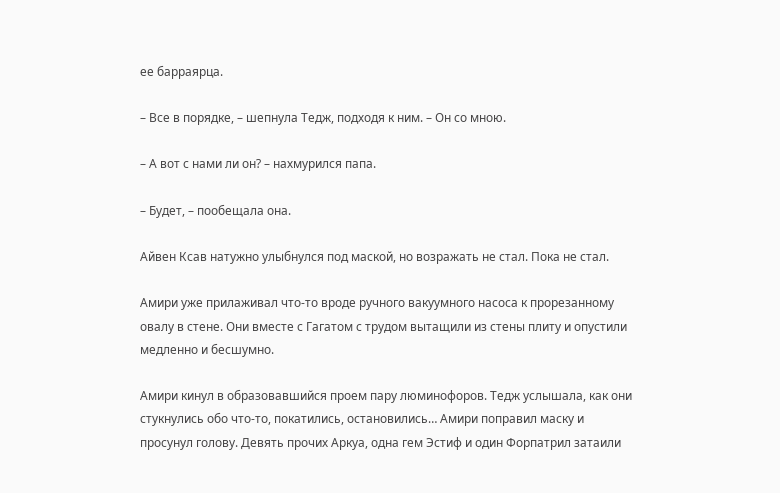ее барраярца.

– Все в порядке, – шепнула Тедж, подходя к ним. – Он со мною.

– А вот с нами ли он? – нахмурился папа.

– Будет, – пообещала она.

Айвен Ксав натужно улыбнулся под маской, но возражать не стал. Пока не стал.

Амири уже прилаживал что-то вроде ручного вакуумного насоса к прорезанному овалу в стене. Они вместе с Гагатом с трудом вытащили из стены плиту и опустили медленно и бесшумно.

Амири кинул в образовавшийся проем пару люминофоров. Тедж услышала, как они стукнулись обо что-то, покатились, остановились… Амири поправил маску и просунул голову. Девять прочих Аркуа, одна гем Эстиф и один Форпатрил затаили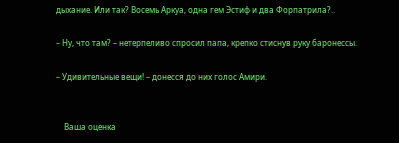дыхание. Или так? Восемь Аркуа, одна гем Эстиф и два Форпатрила?..

– Ну, что там? – нетерпеливо спросил папа, крепко стиснув руку баронессы.

– Удивительные вещи! – донесся до них голос Амири.


    Ваша оценка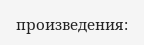произведения: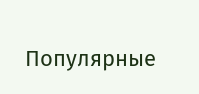Популярные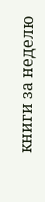книги за неделю